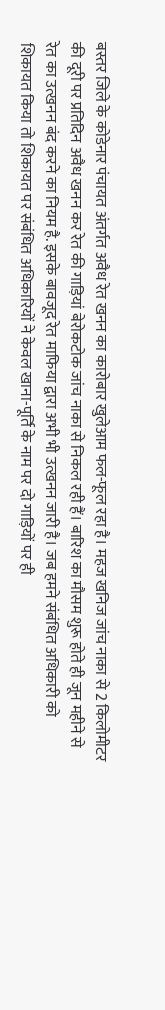बस्तर जिले के कोडेनार पंचायत अंतर्गत अवैध रेत खनन का कारोबार खुलेआम फल-फूल रहा है। महज खनिज जांच नाका से 2 किलोमीटर की दूरी पर प्रतिदिन अवैध खनन कर रेत की गाड़ियां बेरोकटोक जांच नाका से निकल रही हैं। बारिश का मौसम शुरू होते ही जून महीने से रेत का उत्खनन बंद करने का नियम है. इसके बावजूद रेत माफिया द्वारा अभी भी उत्खनन जारी है। जब हमने संबंधित अधिकारी को शिकायत किया तो शिकायत पर संबंधित अधिकारियों ने केवल खाना-पूर्ति के नाम पर दो गाड़ियों पर ही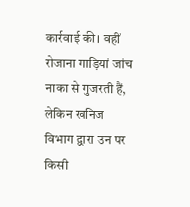कार्रवाई की। वहीं रोजाना गाड़ियां जांच नाका से गुजरती हैं, लेकिन खनिज विभाग द्वारा उन पर किसी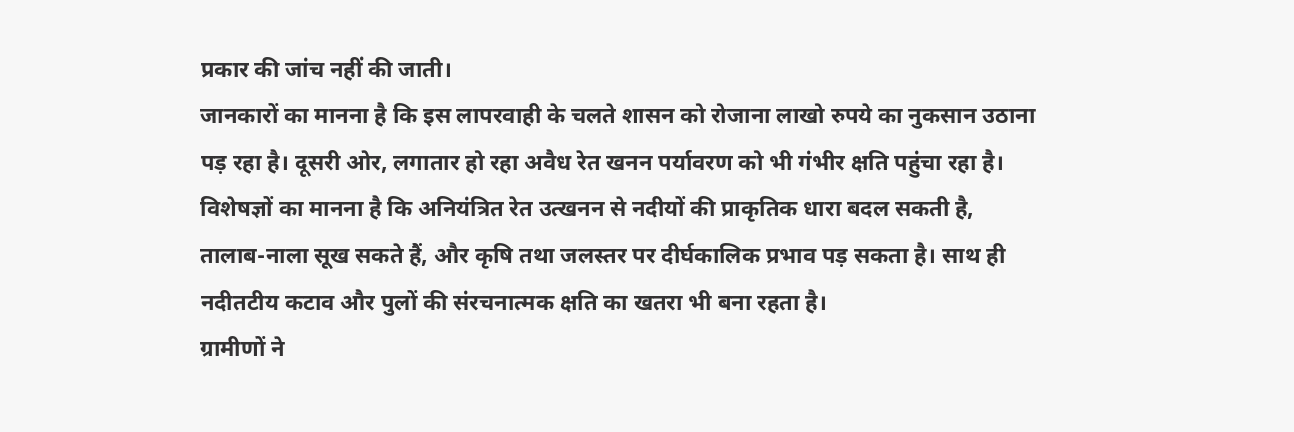प्रकार की जांच नहीं की जाती।
जानकारों का मानना है कि इस लापरवाही के चलते शासन को रोजाना लाखो रुपये का नुकसान उठाना पड़ रहा है। दूसरी ओर, लगातार हो रहा अवैध रेत खनन पर्यावरण को भी गंभीर क्षति पहुंचा रहा है। विशेषज्ञों का मानना है कि अनियंत्रित रेत उत्खनन से नदीयों की प्राकृतिक धारा बदल सकती है, तालाब-नाला सूख सकते हैं, और कृषि तथा जलस्तर पर दीर्घकालिक प्रभाव पड़ सकता है। साथ ही नदीतटीय कटाव और पुलों की संरचनात्मक क्षति का खतरा भी बना रहता है।
ग्रामीणों ने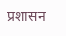प्रशासन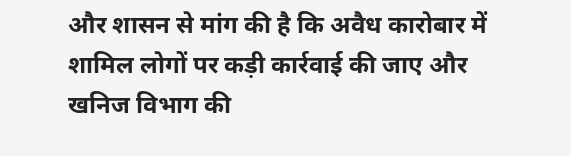और शासन से मांग की है कि अवैध कारोबार में शामिल लोगों पर कड़ी कार्रवाई की जाए और खनिज विभाग की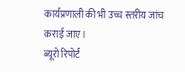कार्यप्रणाली की भी उच्च स्तरीय जांच कराई जाए।
ब्यूरो रिपोर्ट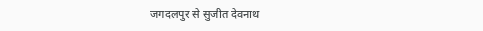जगदलपुर से सुजीत देवनाथ